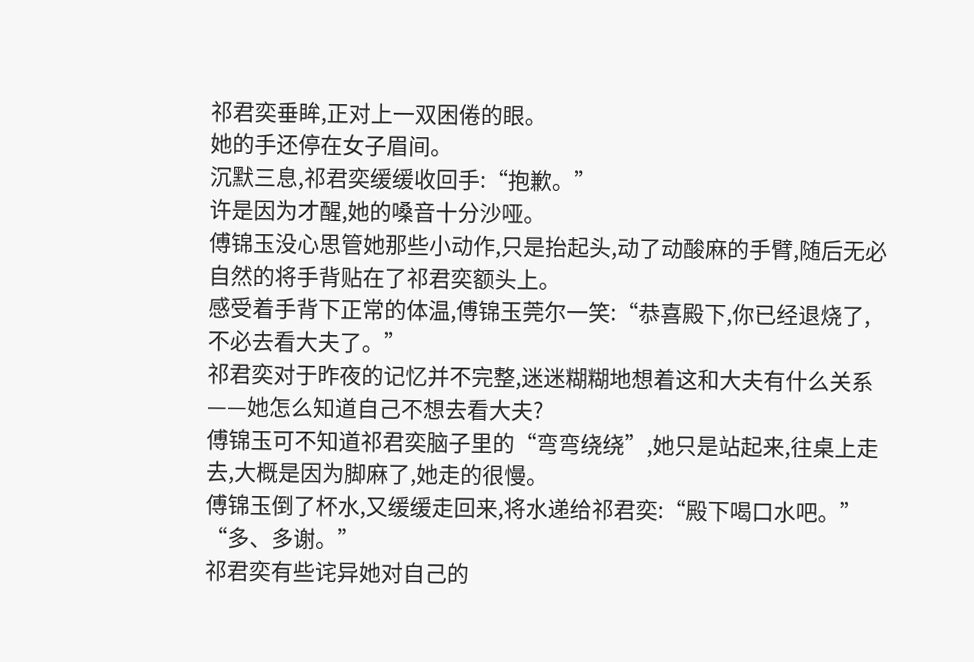祁君奕垂眸,正对上一双困倦的眼。
她的手还停在女子眉间。
沉默三息,祁君奕缓缓收回手:“抱歉。”
许是因为才醒,她的嗓音十分沙哑。
傅锦玉没心思管她那些小动作,只是抬起头,动了动酸麻的手臂,随后无必自然的将手背贴在了祁君奕额头上。
感受着手背下正常的体温,傅锦玉莞尔一笑:“恭喜殿下,你已经退烧了,不必去看大夫了。”
祁君奕对于昨夜的记忆并不完整,迷迷糊糊地想着这和大夫有什么关系——她怎么知道自己不想去看大夫?
傅锦玉可不知道祁君奕脑子里的“弯弯绕绕”,她只是站起来,往桌上走去,大概是因为脚麻了,她走的很慢。
傅锦玉倒了杯水,又缓缓走回来,将水递给祁君奕:“殿下喝口水吧。”
“多、多谢。”
祁君奕有些诧异她对自己的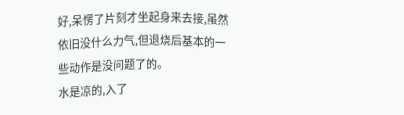好,呆愣了片刻才坐起身来去接,虽然依旧没什么力气,但退烧后基本的一些动作是没问题了的。
水是凉的,入了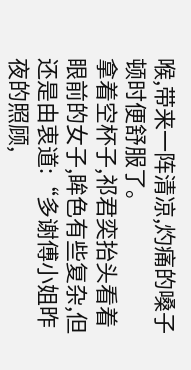喉,带来一阵清凉,灼痛的嗓子顿时便舒服了。
拿着空杯子,祁君奕抬头看着眼前的女子,眸色有些复杂,但还是由衷道:“多谢傅小姐昨夜的照顾,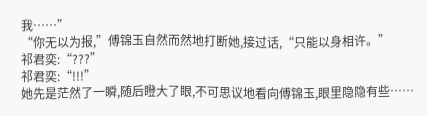我……”
“你无以为报,”傅锦玉自然而然地打断她,接过话,“只能以身相许。”
祁君奕:“???”
祁君奕:“!!!”
她先是茫然了一瞬,随后瞪大了眼,不可思议地看向傅锦玉,眼里隐隐有些……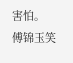害怕。
傅锦玉笑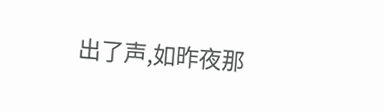出了声,如昨夜那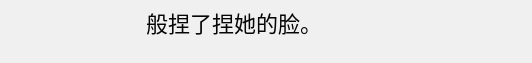般捏了捏她的脸。